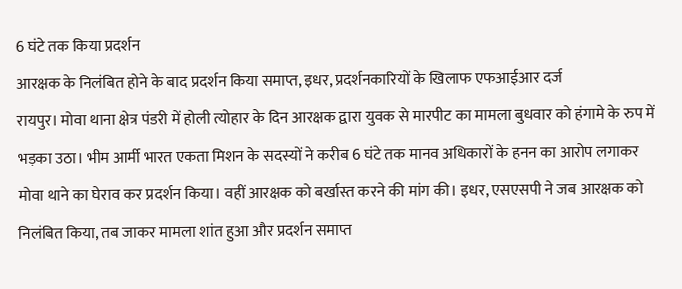6 घंटे तक किया प्रदर्शन
आरक्षक के निलंबित होने के बाद प्रदर्शन किया समाप्त, इधर, प्रदर्शनकारियों के खिलाफ एफआईआर दर्ज
रायपुर। मोवा थाना क्षेत्र पंडरी में होली त्योहार के दिन आरक्षक द्वारा युवक से मारपीट का मामला बुधवार को हंगामे के रुप में भड़का उठा। भीम आर्मी भारत एकता मिशन के सदस्यों ने करीब 6 घंटे तक मानव अधिकारों के हनन का आरोप लगाकर मोवा थाने का घेराव कर प्रदर्शन किया। वहीं आरक्षक को बर्खास्त करने की मांग की। इधर, एसएसपी ने जब आरक्षक को निलंबित किया, तब जाकर मामला शांत हुआ और प्रदर्शन समाप्त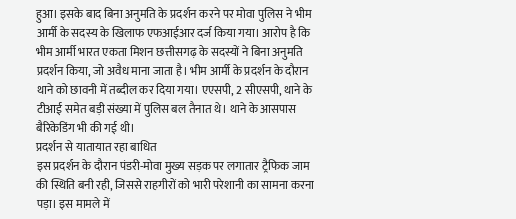हुआ। इसके बाद बिना अनुमति के प्रदर्शन करने पर मोवा पुलिस ने भीम आर्मी के सदस्य के खिलाफ एफआईआर दर्ज किया गया। आरोप है कि भीम आर्मी भारत एकता मिशन छत्तीसगढ़ के सदस्यों ने बिना अनुमति प्रदर्शन किया, जो अवैध माना जाता है। भीम आर्मी के प्रदर्शन के दौरान थाने को छावनी में तब्दील कर दिया गया। एएसपी, 2 सीएसपी, थाने के टीआई समेत बड़ी संख्या में पुलिस बल तैनात थे। थाने के आसपास बैरिकेडिंग भी की गई थी।
प्रदर्शन से यातायात रहा बाधित
इस प्रदर्शन के दौरान पंडरी-मोवा मुख्य सड़क पर लगातार ट्रैफिक जाम की स्थिति बनी रही, जिससे राहगीरों को भारी परेशानी का सामना करना पड़ा। इस मामले में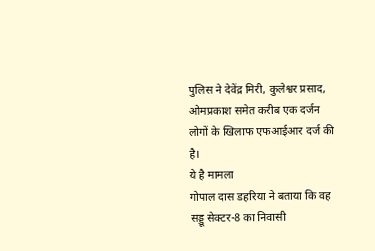पुलिस ने देवेंद्र मिरी, कुलेश्वर प्रसाद, ओमप्रकाश समेत करीब एक दर्जन लोगों के खिलाफ एफआईआर दर्ज की है।
ये है मामला
गोपाल दास डहरिया ने बताया कि वह सड्डू सेक्टर-8 का निवासी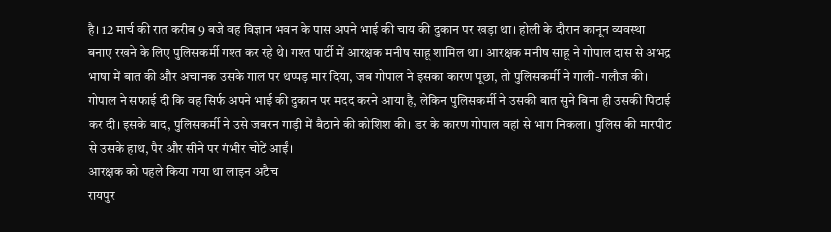है। 12 मार्च की रात करीब 9 बजे वह विज्ञान भवन के पास अपने भाई की चाय की दुकान पर खड़ा था। होली के दौरान कानून व्यवस्था बनाए रखने के लिए पुलिसकर्मी गश्त कर रहे थे। गश्त पार्टी में आरक्षक मनीष साहू शामिल था। आरक्षक मनीष साहू ने गोपाल दास से अभद्र भाषा में बात की और अचानक उसके गाल पर थप्पड़ मार दिया, जब गोपाल ने इसका कारण पूछा, तो पुलिसकर्मी ने गाली-गलौज की। गोपाल ने सफाई दी कि वह सिर्फ अपने भाई की दुकान पर मदद करने आया है, लेकिन पुलिसकर्मी ने उसकी बात सुने बिना ही उसकी पिटाई कर दी। इसके बाद, पुलिसकर्मी ने उसे जबरन गाड़ी में बैठाने की कोशिश की। डर के कारण गोपाल वहां से भाग निकला। पुलिस की मारपीट से उसके हाथ, पैर और सीने पर गंभीर चोटें आईं।
आरक्षक को पहले किया गया था लाइन अटैच
रायपुर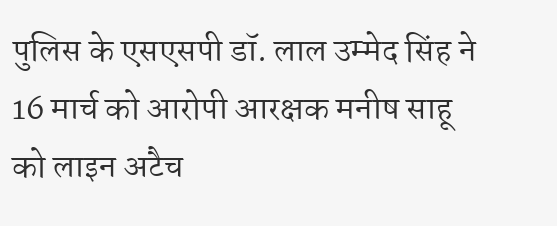पुलिस के एसएसपी डॉ. लाल उम्मेद सिंह ने 16 मार्च को आरोपी आरक्षक मनीष साहू को लाइन अटैच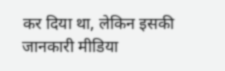कर दिया था, लेकिन इसकी जानकारी मीडिया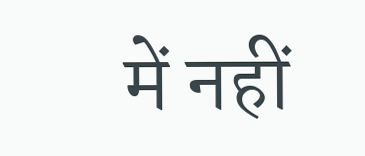में नहीं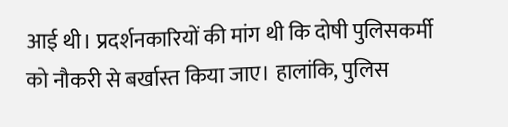आई थी। प्रदर्शनकारियों की मांग थी कि दोषी पुलिसकर्मी को नौकरी से बर्खास्त किया जाए। हालांकि, पुलिस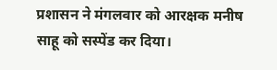प्रशासन ने मंगलवार को आरक्षक मनीष साहू को सस्पेंड कर दिया।